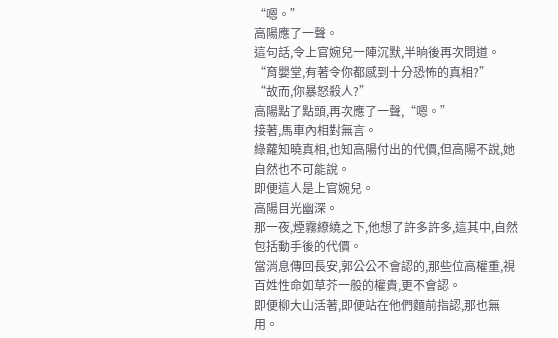“嗯。”
高陽應了一聲。
這句話,令上官婉兒一陣沉默,半晌後再次問道。
“育嬰堂,有著令你都感到十分恐怖的真相?”
“故而,你暴怒殺人?”
高陽點了點頭,再次應了一聲,“嗯。”
接著,馬車內相對無言。
綠蘿知曉真相,也知高陽付出的代價,但高陽不說,她自然也不可能說。
即便這人是上官婉兒。
高陽目光幽深。
那一夜,煙霧繚繞之下,他想了許多許多,這其中,自然包括動手後的代價。
當消息傳回長安,郭公公不會認的,那些位高權重,視百姓性命如草芥一般的權貴,更不會認。
即便柳大山活著,即便站在他們麵前指認,那也無用。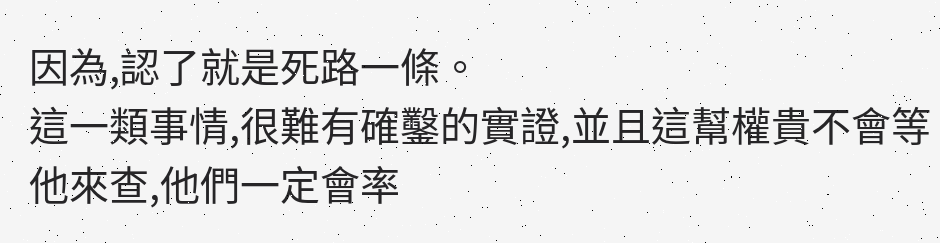因為,認了就是死路一條。
這一類事情,很難有確鑿的實證,並且這幫權貴不會等他來查,他們一定會率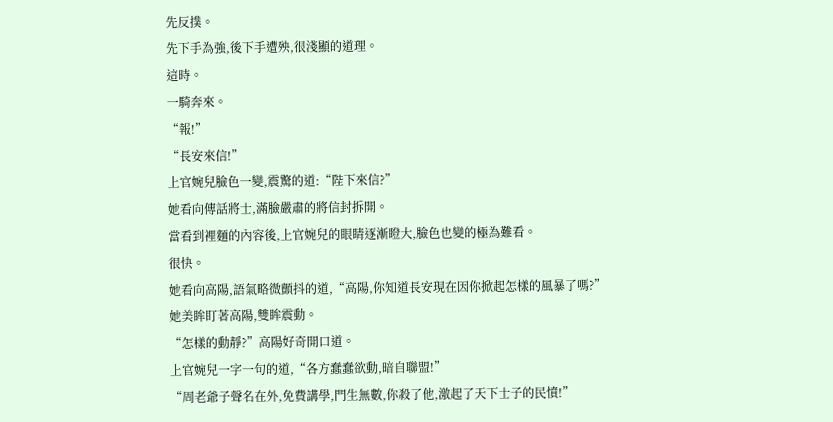先反撲。
先下手為強,後下手遭殃,很淺顯的道理。
這時。
一騎奔來。
“報!”
“長安來信!”
上官婉兒臉色一變,震驚的道:“陛下來信?”
她看向傳話將士,滿臉嚴肅的將信封拆開。
當看到裡麵的內容後,上官婉兒的眼睛逐漸瞪大,臉色也變的極為難看。
很快。
她看向高陽,語氣略微顫抖的道,“高陽,你知道長安現在因你掀起怎樣的風暴了嗎?”
她美眸盯著高陽,雙眸震動。
“怎樣的動靜?”高陽好奇開口道。
上官婉兒一字一句的道,“各方蠢蠢欲動,暗自聯盟!”
“周老爺子聲名在外,免費講學,門生無數,你殺了他,激起了天下士子的民憤!”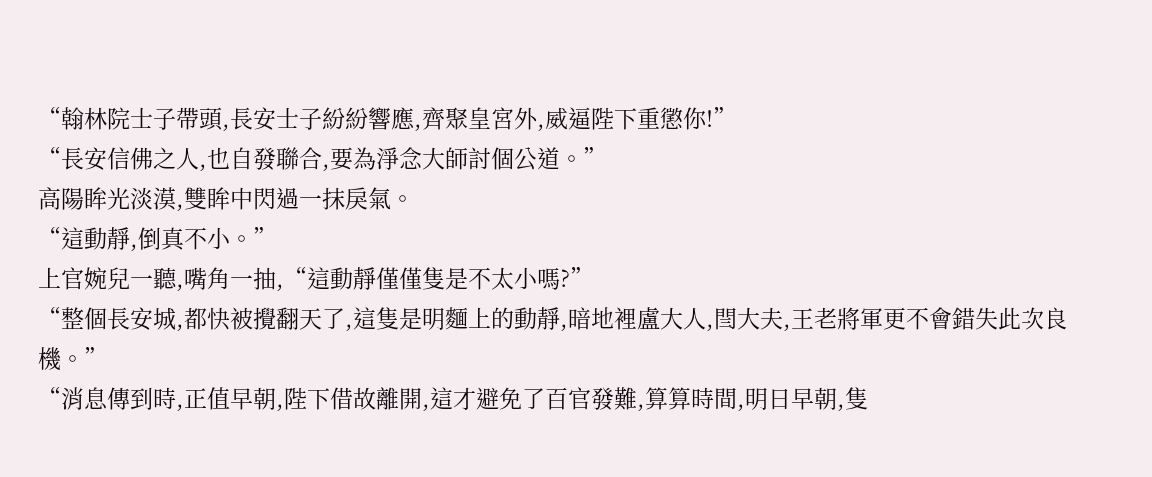“翰林院士子帶頭,長安士子紛紛響應,齊聚皇宮外,威逼陛下重懲你!”
“長安信佛之人,也自發聯合,要為淨念大師討個公道。”
高陽眸光淡漠,雙眸中閃過一抹戾氣。
“這動靜,倒真不小。”
上官婉兒一聽,嘴角一抽,“這動靜僅僅隻是不太小嗎?”
“整個長安城,都快被攪翻天了,這隻是明麵上的動靜,暗地裡盧大人,閆大夫,王老將軍更不會錯失此次良機。”
“消息傳到時,正值早朝,陛下借故離開,這才避免了百官發難,算算時間,明日早朝,隻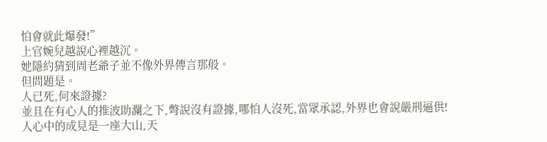怕會就此爆發!”
上官婉兒越說心裡越沉。
她隱約猜到周老爺子並不像外界傳言那般。
但問題是。
人已死,何來證據?
並且在有心人的推波助瀾之下,彆說沒有證據,哪怕人沒死,當眾承認,外界也會說嚴刑逼供!
人心中的成見是一座大山,天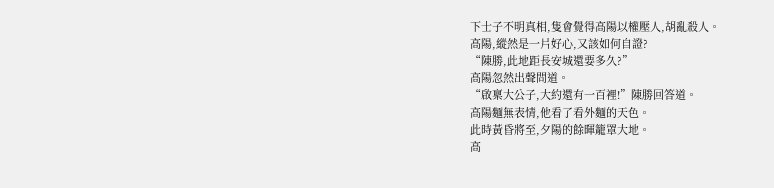下士子不明真相,隻會覺得高陽以權壓人,胡亂殺人。
高陽,縱然是一片好心,又該如何自證?
“陳勝,此地距長安城還要多久?”
高陽忽然出聲問道。
“啟稟大公子,大約還有一百裡!”陳勝回答道。
高陽麵無表情,他看了看外麵的天色。
此時黃昏將至,夕陽的餘暉籠罩大地。
高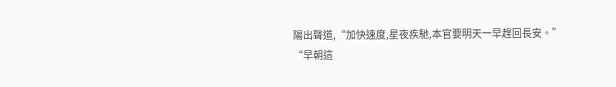陽出聲道,“加快速度,星夜疾馳,本官要明天一早趕回長安。”
“早朝這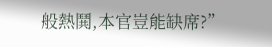般熱鬨,本官豈能缺席?”